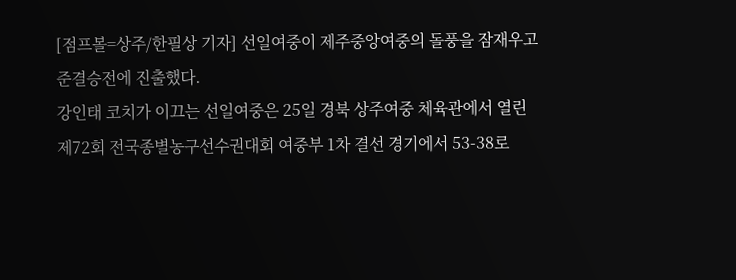[점프볼=상주/한필상 기자] 선일여중이 제주중앙여중의 돌풍을 잠재우고 준결승전에 진출했다.
강인태 코치가 이끄는 선일여중은 25일 경북 상주여중 체육관에서 열린 제72회 전국종별농구선수권대회 여중부 1차 결선 경기에서 53-38로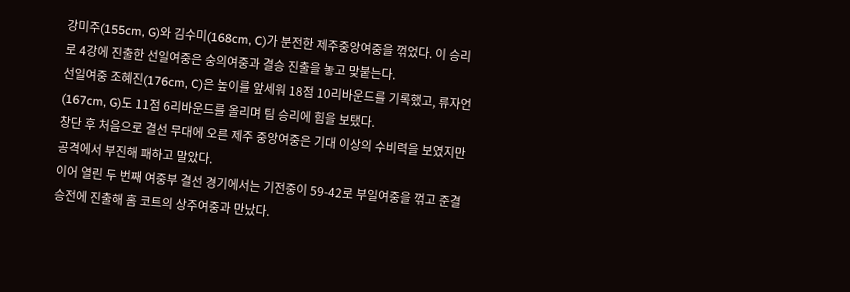강미주(155cm, G)와 김수미(168cm, C)가 분전한 제주중앙여중을 꺾었다. 이 승리로 4강에 진출한 선일여중은 숭의여중과 결승 진출을 놓고 맞붙는다.
선일여중 조혜진(176cm, C)은 높이를 앞세워 18점 10리바운드를 기록했고, 류자언(167cm, G)도 11점 6리바운드를 올리며 팀 승리에 힘을 보탰다.
창단 후 처음으로 결선 무대에 오른 제주 중앙여중은 기대 이상의 수비력을 보였지만 공격에서 부진해 패하고 말았다.
이어 열린 두 번째 여중부 결선 경기에서는 기전중이 59-42로 부일여중을 꺾고 준결승전에 진출해 홈 코트의 상주여중과 만났다.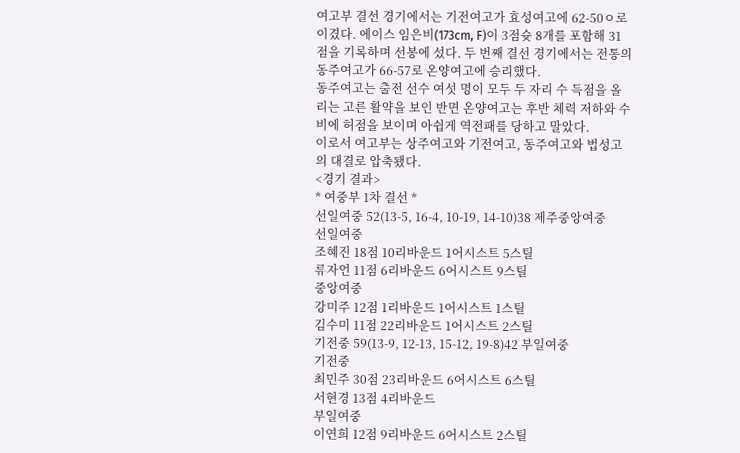여고부 결선 경기에서는 기전여고가 효성여고에 62-50ㅇ로 이겼다. 에이스 임은비(173cm, F)이 3점슛 8개를 포함해 31점을 기록하며 선봉에 섰다. 두 번째 결선 경기에서는 전통의 동주여고가 66-57로 온양여고에 승리했다.
동주여고는 출전 선수 여섯 명이 모두 두 자리 수 득점을 올리는 고른 활약을 보인 반면 온양여고는 후반 체력 저하와 수비에 허점을 보이며 아쉽게 역전패를 당하고 말았다.
이로서 여고부는 상주여고와 기전여고, 동주여고와 법성고의 대결로 압축됐다.
<경기 결과>
* 여중부 1차 결선 *
선일여중 52(13-5, 16-4, 10-19, 14-10)38 제주중앙여중
선일여중
조혜진 18점 10리바운드 1어시스트 5스틸
류자언 11점 6리바운드 6어시스트 9스틸
중앙여중
강미주 12점 1리바운드 1어시스트 1스틸
김수미 11점 22리바운드 1어시스트 2스틸
기전중 59(13-9, 12-13, 15-12, 19-8)42 부일여중
기전중
최민주 30점 23리바운드 6어시스트 6스틸
서현경 13점 4리바운드
부일여중
이연희 12점 9리바운드 6어시스트 2스틸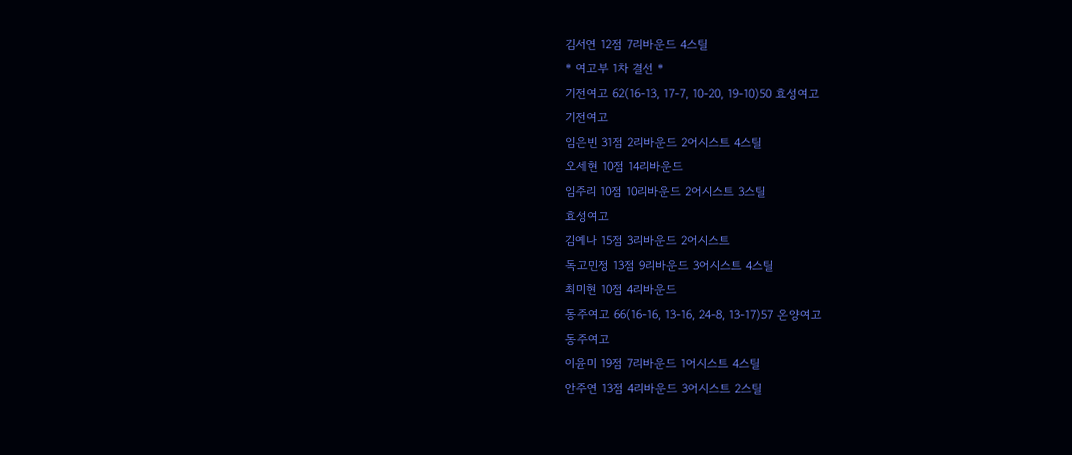김서연 12점 7리바운드 4스틸
* 여고부 1차 결선 *
기전여고 62(16-13, 17-7, 10-20, 19-10)50 효성여고
기전여고
임은빈 31점 2리바운드 2어시스트 4스틸
오세현 10점 14리바운드
임주리 10점 10리바운드 2어시스트 3스틸
효성여고
김예나 15점 3리바운드 2어시스트
독고민정 13점 9리바운드 3어시스트 4스틸
최미현 10점 4리바운드
동주여고 66(16-16, 13-16, 24-8, 13-17)57 온양여고
동주여고
이윤미 19점 7리바운드 1어시스트 4스틸
안주연 13점 4리바운드 3어시스트 2스틸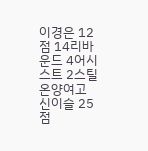이경은 12점 14리바운드 4어시스트 2스틸
온양여고
신이슬 25점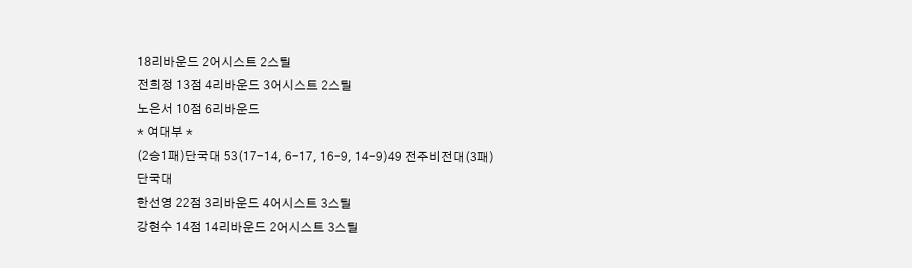18리바운드 2어시스트 2스틸
전희정 13점 4리바운드 3어시스트 2스틸
노은서 10점 6리바운드
* 여대부 *
(2승1패)단국대 53(17-14, 6-17, 16-9, 14-9)49 전주비전대(3패)
단국대
한선영 22점 3리바운드 4어시스트 3스틸
강현수 14점 14리바운드 2어시스트 3스틸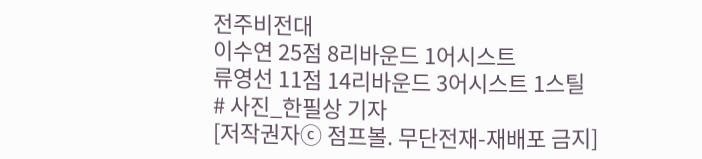전주비전대
이수연 25점 8리바운드 1어시스트
류영선 11점 14리바운드 3어시스트 1스틸
# 사진_한필상 기자
[저작권자ⓒ 점프볼. 무단전재-재배포 금지]